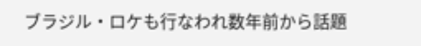ブラジル・ロケも行なわれ数年前から話題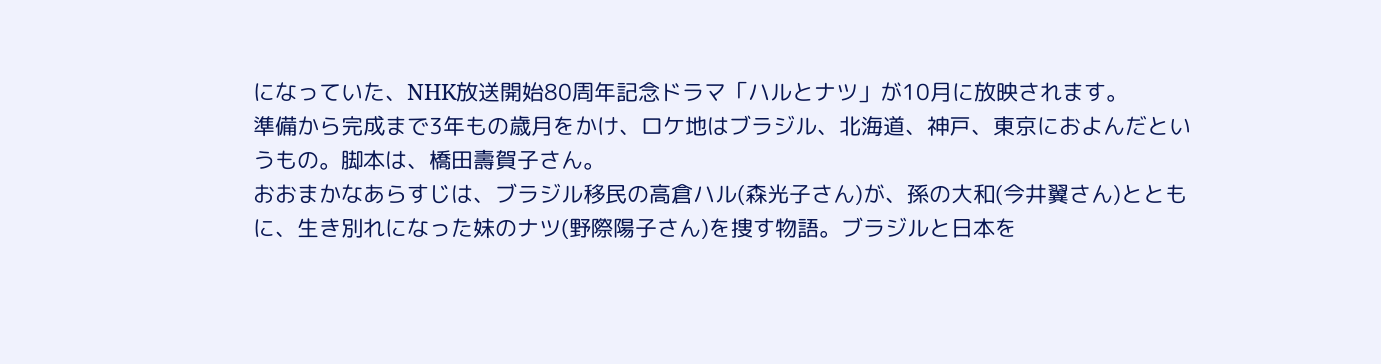になっていた、NHK放送開始80周年記念ドラマ「ハルとナツ」が10月に放映されます。
準備から完成まで3年もの歳月をかけ、ロケ地はブラジル、北海道、神戸、東京におよんだというもの。脚本は、橋田壽賀子さん。
おおまかなあらすじは、ブラジル移民の高倉ハル(森光子さん)が、孫の大和(今井翼さん)とともに、生き別れになった妹のナツ(野際陽子さん)を捜す物語。ブラジルと日本を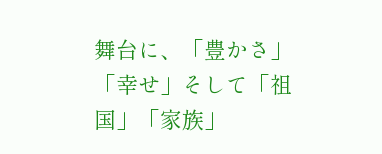舞台に、「豊かさ」「幸せ」そして「祖国」「家族」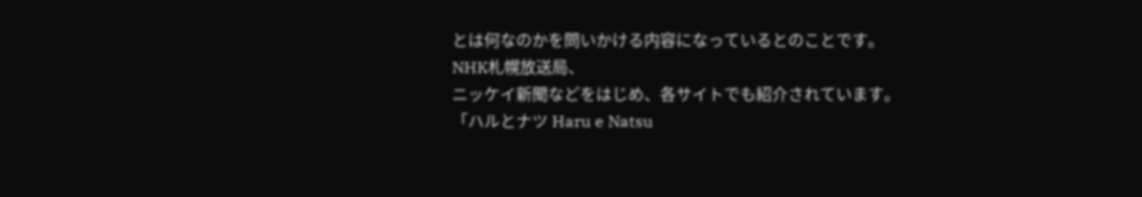とは何なのかを問いかける内容になっているとのことです。
NHK札幌放送局、
ニッケイ新聞などをはじめ、各サイトでも紹介されています。
「ハルとナツ Haru e Natsu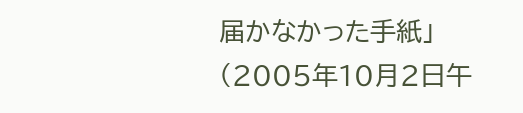届かなかった手紙」
(2005年10月2日午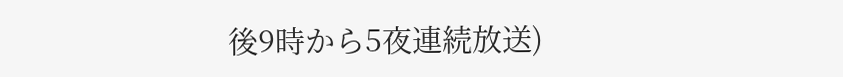後9時から5夜連続放送)